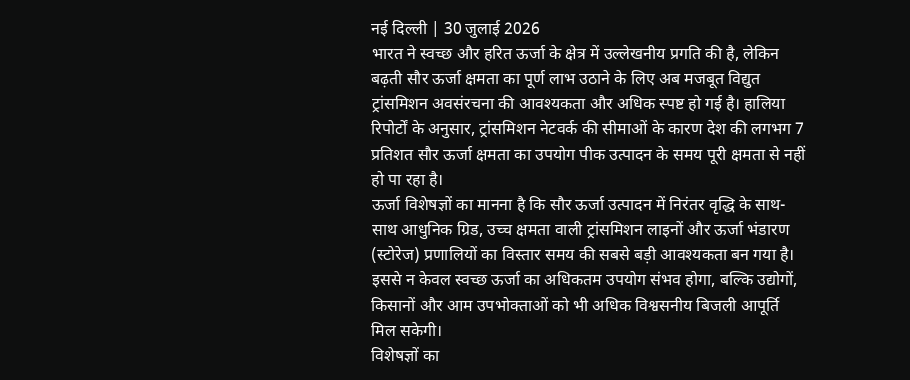नई दिल्ली | 30 जुलाई 2026
भारत ने स्वच्छ और हरित ऊर्जा के क्षेत्र में उल्लेखनीय प्रगति की है, लेकिन बढ़ती सौर ऊर्जा क्षमता का पूर्ण लाभ उठाने के लिए अब मजबूत विद्युत ट्रांसमिशन अवसंरचना की आवश्यकता और अधिक स्पष्ट हो गई है। हालिया रिपोर्टों के अनुसार, ट्रांसमिशन नेटवर्क की सीमाओं के कारण देश की लगभग 7 प्रतिशत सौर ऊर्जा क्षमता का उपयोग पीक उत्पादन के समय पूरी क्षमता से नहीं हो पा रहा है।
ऊर्जा विशेषज्ञों का मानना है कि सौर ऊर्जा उत्पादन में निरंतर वृद्धि के साथ-साथ आधुनिक ग्रिड, उच्च क्षमता वाली ट्रांसमिशन लाइनों और ऊर्जा भंडारण (स्टोरेज) प्रणालियों का विस्तार समय की सबसे बड़ी आवश्यकता बन गया है। इससे न केवल स्वच्छ ऊर्जा का अधिकतम उपयोग संभव होगा, बल्कि उद्योगों, किसानों और आम उपभोक्ताओं को भी अधिक विश्वसनीय बिजली आपूर्ति मिल सकेगी।
विशेषज्ञों का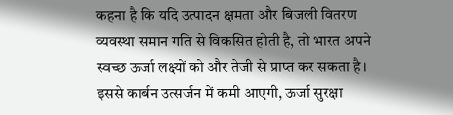कहना है कि यदि उत्पादन क्षमता और बिजली वितरण व्यवस्था समान गति से विकसित होती है, तो भारत अपने स्वच्छ ऊर्जा लक्ष्यों को और तेजी से प्राप्त कर सकता है। इससे कार्बन उत्सर्जन में कमी आएगी, ऊर्जा सुरक्षा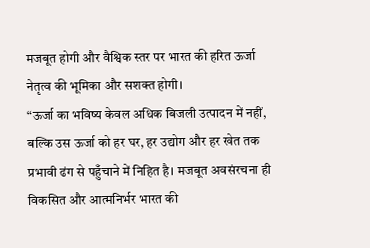मजबूत होगी और वैश्विक स्तर पर भारत की हरित ऊर्जा नेतृत्व की भूमिका और सशक्त होगी।
“ऊर्जा का भविष्य केवल अधिक बिजली उत्पादन में नहीं, बल्कि उस ऊर्जा को हर घर, हर उद्योग और हर खेत तक प्रभावी ढंग से पहुँचाने में निहित है। मजबूत अवसंरचना ही विकसित और आत्मनिर्भर भारत की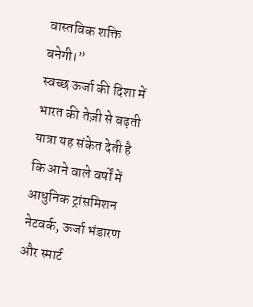वास्तविक शक्ति बनेगी।”
स्वच्छ ऊर्जा की दिशा में भारत की तेज़ी से बढ़ती यात्रा यह संकेत देती है कि आने वाले वर्षों में आधुनिक ट्रांसमिशन नेटवर्क, ऊर्जा भंडारण और स्मार्ट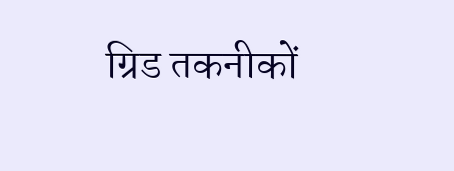ग्रिड तकनीकों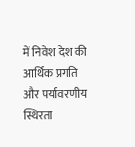में निवेश देश की आर्थिक प्रगति और पर्यावरणीय स्थिरता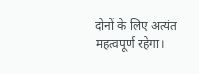दोनों के लिए अत्यंत महत्वपूर्ण रहेगा।